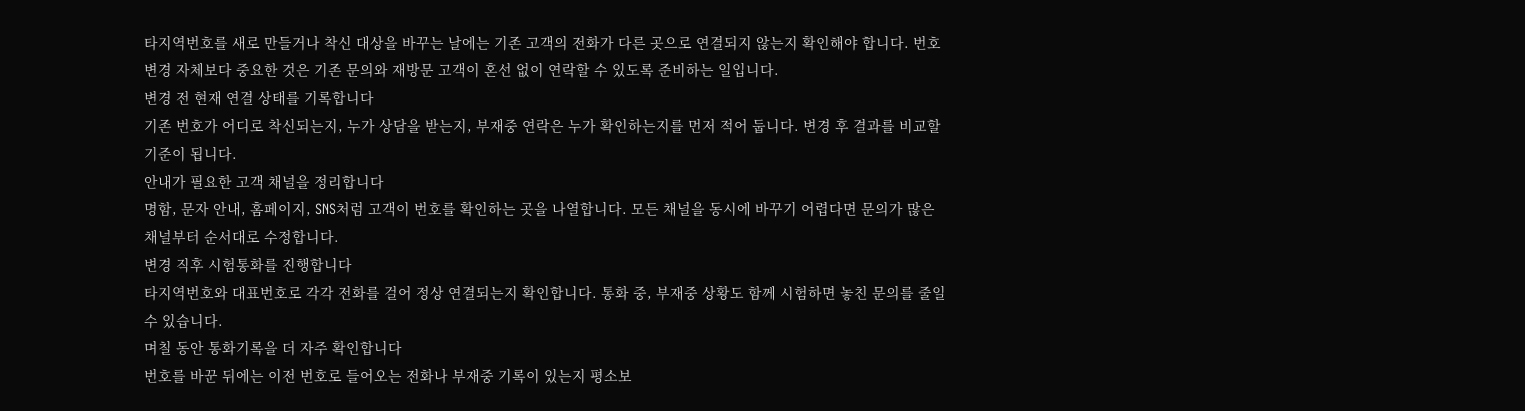타지역번호를 새로 만들거나 착신 대상을 바꾸는 날에는 기존 고객의 전화가 다른 곳으로 연결되지 않는지 확인해야 합니다. 번호 변경 자체보다 중요한 것은 기존 문의와 재방문 고객이 혼선 없이 연락할 수 있도록 준비하는 일입니다.
변경 전 현재 연결 상태를 기록합니다
기존 번호가 어디로 착신되는지, 누가 상담을 받는지, 부재중 연락은 누가 확인하는지를 먼저 적어 둡니다. 변경 후 결과를 비교할 기준이 됩니다.
안내가 필요한 고객 채널을 정리합니다
명함, 문자 안내, 홈페이지, SNS처럼 고객이 번호를 확인하는 곳을 나열합니다. 모든 채널을 동시에 바꾸기 어렵다면 문의가 많은 채널부터 순서대로 수정합니다.
변경 직후 시험통화를 진행합니다
타지역번호와 대표번호로 각각 전화를 걸어 정상 연결되는지 확인합니다. 통화 중, 부재중 상황도 함께 시험하면 놓친 문의를 줄일 수 있습니다.
며칠 동안 통화기록을 더 자주 확인합니다
번호를 바꾼 뒤에는 이전 번호로 들어오는 전화나 부재중 기록이 있는지 평소보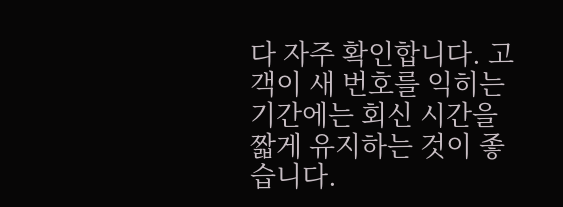다 자주 확인합니다. 고객이 새 번호를 익히는 기간에는 회신 시간을 짧게 유지하는 것이 좋습니다.